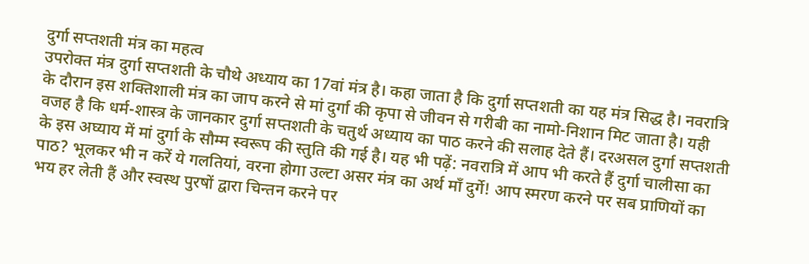दुर्गा सप्तशती मंत्र का महत्व
उपरोक्त मंत्र दुर्गा सप्तशती के चौथे अध्याय का 17वां मंत्र है। कहा जाता है कि दुर्गा सप्तशती का यह मंत्र सिद्ध है। नवरात्रि के दौरान इस शक्तिशाली मंत्र का जाप करने से मां दुर्गा की कृपा से जीवन से गरीबी का नामो-निशान मिट जाता है। यही वजह है कि धर्म-शास्त्र के जानकार दुर्गा सप्तशती के चतुर्थ अध्याय का पाठ करने की सलाह देते हैं। दरअसल दुर्गा सप्तशती के इस अघ्याय में मां दुर्गा के सौम्म स्वरूप की स्तुति की गई है। यह भी पढ़ें: नवरात्रि में आप भी करते हैं दुर्गा चालीसा का पाठ? भूलकर भी न करें ये गलतियां, वरना होगा उल्टा असर मंत्र का अर्थ माँ दुर्गे! आप स्मरण करने पर सब प्राणियों का भय हर लेती हैं और स्वस्थ पुरषों द्वारा चिन्तन करने पर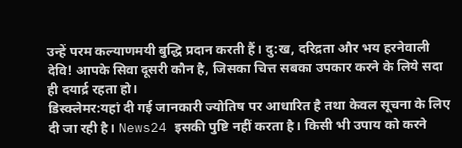उन्हें परम कल्याणमयी बुद्धि प्रदान करती हैं। दु:ख, दरिद्रता और भय हरनेवाली देवि! आपके सिवा दूसरी कौन है, जिसका चित्त सबका उपकार करने के लिये सदा ही दयार्द्र रहता हो।
डिस्क्लेमर:यहां दी गई जानकारी ज्योतिष पर आधारित है तथा केवल सूचना के लिए दी जा रही है। News24 इसकी पुष्टि नहीं करता है। किसी भी उपाय को करने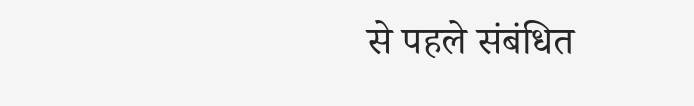से पहले संबंधित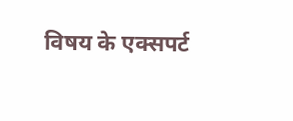विषय के एक्सपर्ट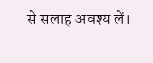से सलाह अवश्य लें।